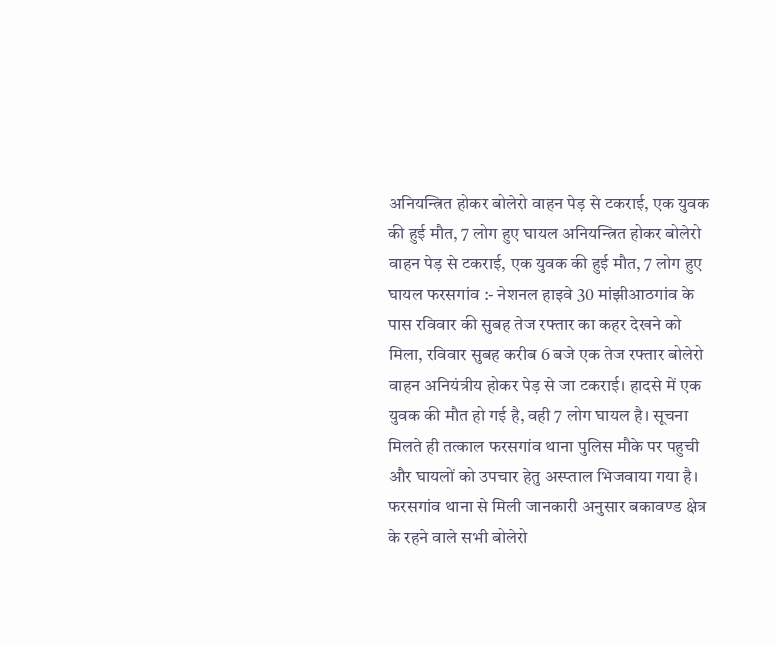अनियन्त्रित होकर बोलेरो वाहन पेड़ से टकराई, एक युवक की हुई मौत, 7 लोग हुए घायल अनियन्त्रित होकर बोलेरो वाहन पेड़ से टकराई, एक युवक की हुई मौत, 7 लोग हुए घायल फरसगांव :- नेशनल हाइवे 30 मांझीआठगांव के पास रविवार की सुबह तेज रफ्तार का कहर देखने को मिला, रविवार सुबह करीब 6 बजे एक तेज रफ्तार बोलेरो वाहन अनियंत्रीय होकर पेड़ से जा टकराई। हादसे में एक युवक की मौत हो गई है, वही 7 लोग घायल है। सूचना मिलते ही तत्काल फरसगांव थाना पुलिस मौके पर पहुची और घायलों को उपचार हेतु अस्प्ताल भिजवाया गया है। फरसगांव थाना से मिली जानकारी अनुसार बकावण्ड क्षेत्र के रहने वाले सभी बोलेरो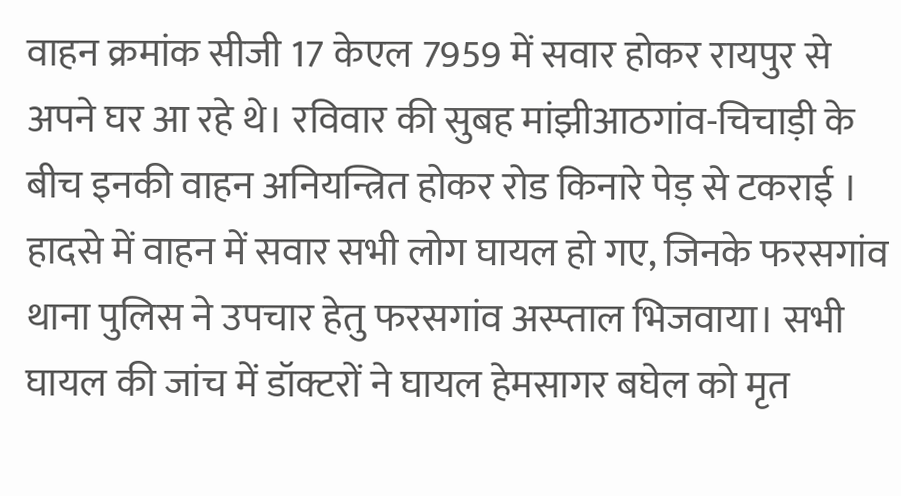वाहन क्रमांक सीजी 17 केएल 7959 में सवार होकर रायपुर से अपने घर आ रहे थे। रविवार की सुबह मांझीआठगांव-चिचाड़ी के बीच इनकी वाहन अनियन्त्रित होकर रोड किनारे पेड़ से टकराई । हादसे में वाहन में सवार सभी लोग घायल हो गए, जिनके फरसगांव थाना पुलिस ने उपचार हेतु फरसगांव अस्प्ताल भिजवाया। सभी घायल की जांच में डॉक्टरों ने घायल हेमसागर बघेल को मृत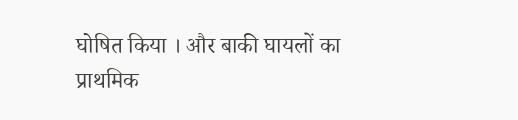घोषित किया । और बाकी घायलों का प्राथमिक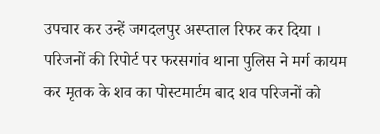उपचार कर उन्हें जगदलपुर अस्प्ताल रिफर कर दिया । परिजनों की रिपोर्ट पर फरसगांव थाना पुलिस ने मर्ग कायम कर मृतक के शव का पोस्टमार्टम बाद शव परिजनों को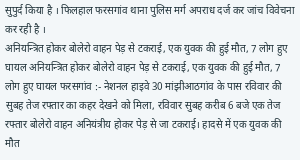सुपुर्द किया है । फिलहाल फरसगांव थाना पुलिस मर्ग अपराध दर्ज कर जांच विवेचना कर रही है ।
अनियन्त्रित होकर बोलेरो वाहन पेड़ से टकराई, एक युवक की हुई मौत, 7 लोग हुए घायल अनियन्त्रित होकर बोलेरो वाहन पेड़ से टकराई, एक युवक की हुई मौत, 7 लोग हुए घायल फरसगांव :- नेशनल हाइवे 30 मांझीआठगांव के पास रविवार की सुबह तेज रफ्तार का कहर देखने को मिला, रविवार सुबह करीब 6 बजे एक तेज रफ्तार बोलेरो वाहन अनियंत्रीय होकर पेड़ से जा टकराई। हादसे में एक युवक की मौत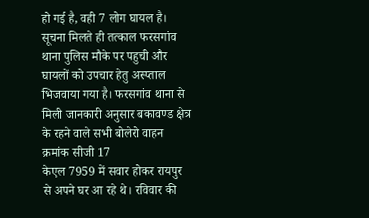हो गई है, वही 7 लोग घायल है। सूचना मिलते ही तत्काल फरसगांव थाना पुलिस मौके पर पहुची और घायलों को उपचार हेतु अस्प्ताल भिजवाया गया है। फरसगांव थाना से मिली जानकारी अनुसार बकावण्ड क्षेत्र के रहने वाले सभी बोलेरो वाहन क्रमांक सीजी 17
केएल 7959 में सवार होकर रायपुर से अपने घर आ रहे थे। रविवार की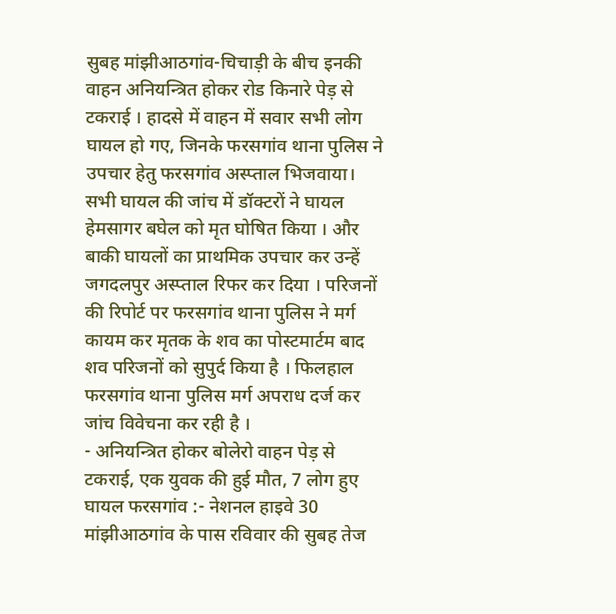सुबह मांझीआठगांव-चिचाड़ी के बीच इनकी वाहन अनियन्त्रित होकर रोड किनारे पेड़ से टकराई । हादसे में वाहन में सवार सभी लोग घायल हो गए, जिनके फरसगांव थाना पुलिस ने उपचार हेतु फरसगांव अस्प्ताल भिजवाया। सभी घायल की जांच में डॉक्टरों ने घायल हेमसागर बघेल को मृत घोषित किया । और बाकी घायलों का प्राथमिक उपचार कर उन्हें जगदलपुर अस्प्ताल रिफर कर दिया । परिजनों की रिपोर्ट पर फरसगांव थाना पुलिस ने मर्ग कायम कर मृतक के शव का पोस्टमार्टम बाद शव परिजनों को सुपुर्द किया है । फिलहाल फरसगांव थाना पुलिस मर्ग अपराध दर्ज कर जांच विवेचना कर रही है ।
- अनियन्त्रित होकर बोलेरो वाहन पेड़ से टकराई, एक युवक की हुई मौत, 7 लोग हुए घायल फरसगांव :- नेशनल हाइवे 30 मांझीआठगांव के पास रविवार की सुबह तेज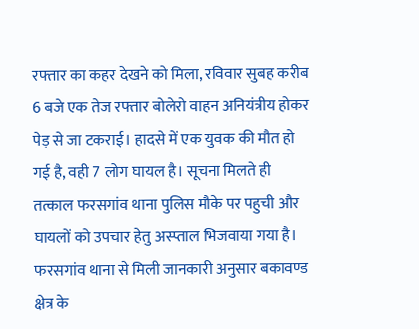रफ्तार का कहर देखने को मिला, रविवार सुबह करीब 6 बजे एक तेज रफ्तार बोलेरो वाहन अनियंत्रीय होकर पेड़ से जा टकराई। हादसे में एक युवक की मौत हो गई है, वही 7 लोग घायल है। सूचना मिलते ही तत्काल फरसगांव थाना पुलिस मौके पर पहुची और घायलों को उपचार हेतु अस्प्ताल भिजवाया गया है। फरसगांव थाना से मिली जानकारी अनुसार बकावण्ड क्षेत्र के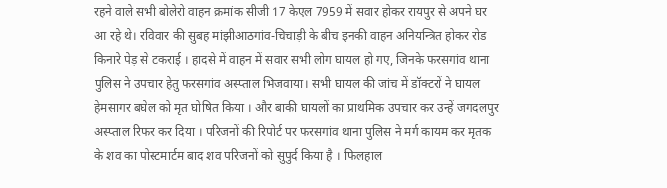रहने वाले सभी बोलेरो वाहन क्रमांक सीजी 17 केएल 7959 में सवार होकर रायपुर से अपने घर आ रहे थे। रविवार की सुबह मांझीआठगांव-चिचाड़ी के बीच इनकी वाहन अनियन्त्रित होकर रोड किनारे पेड़ से टकराई । हादसे में वाहन में सवार सभी लोग घायल हो गए, जिनके फरसगांव थाना पुलिस ने उपचार हेतु फरसगांव अस्प्ताल भिजवाया। सभी घायल की जांच में डॉक्टरों ने घायल हेमसागर बघेल को मृत घोषित किया । और बाकी घायलों का प्राथमिक उपचार कर उन्हें जगदलपुर अस्प्ताल रिफर कर दिया । परिजनों की रिपोर्ट पर फरसगांव थाना पुलिस ने मर्ग कायम कर मृतक के शव का पोस्टमार्टम बाद शव परिजनों को सुपुर्द किया है । फिलहाल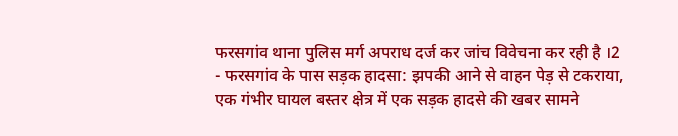फरसगांव थाना पुलिस मर्ग अपराध दर्ज कर जांच विवेचना कर रही है ।2
- फरसगांव के पास सड़क हादसा: झपकी आने से वाहन पेड़ से टकराया, एक गंभीर घायल बस्तर क्षेत्र में एक सड़क हादसे की खबर सामने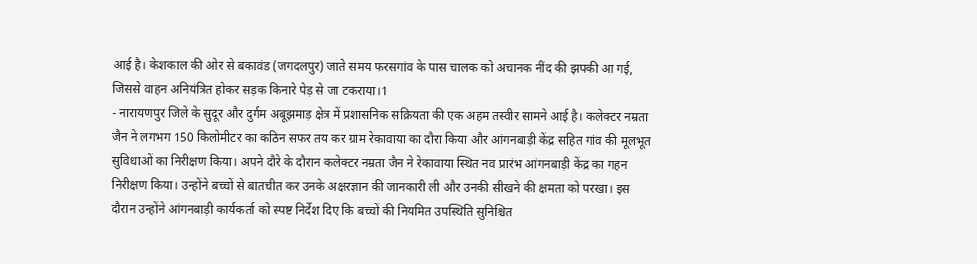आई है। केशकाल की ओर से बकावंड (जगदलपुर) जाते समय फरसगांव के पास चालक को अचानक नींद की झपकी आ गई, जिससे वाहन अनियंत्रित होकर सड़क किनारे पेड़ से जा टकराया।1
- नारायणपुर जिले के सुदूर और दुर्गम अबूझमाड़ क्षेत्र में प्रशासनिक सक्रियता की एक अहम तस्वीर सामने आई है। कलेक्टर नम्रता जैन ने लगभग 150 किलोमीटर का कठिन सफर तय कर ग्राम रेकावाया का दौरा किया और आंगनबाड़ी केंद्र सहित गांव की मूलभूत सुविधाओं का निरीक्षण किया। अपने दौरे के दौरान कलेक्टर नम्रता जैन ने रेकावाया स्थित नव प्रारंभ आंगनबाड़ी केंद्र का गहन निरीक्षण किया। उन्होंने बच्चों से बातचीत कर उनके अक्षरज्ञान की जानकारी ली और उनकी सीखने की क्षमता को परखा। इस दौरान उन्होंने आंगनबाड़ी कार्यकर्ता को स्पष्ट निर्देश दिए कि बच्चों की नियमित उपस्थिति सुनिश्चित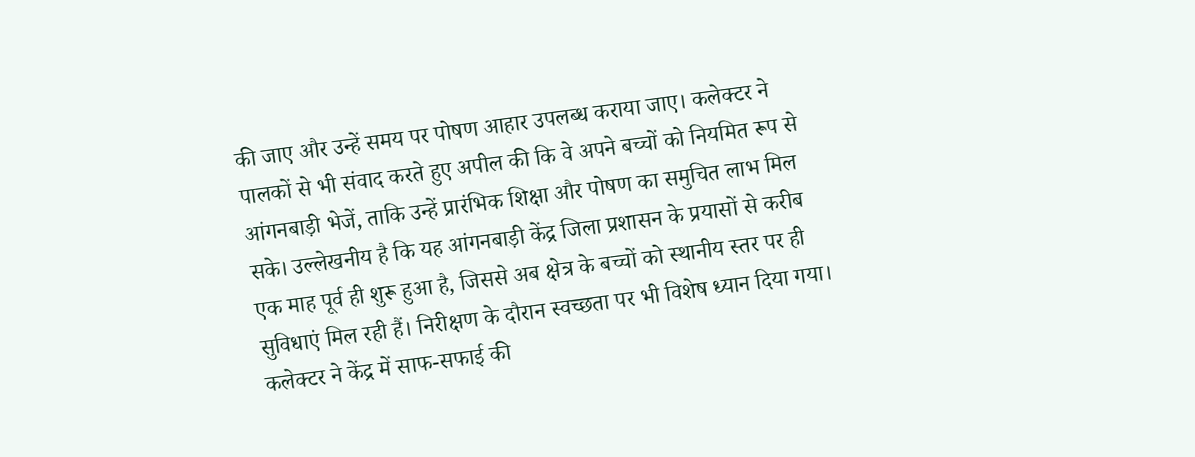की जाए और उन्हें समय पर पोषण आहार उपलब्ध कराया जाए। कलेक्टर ने पालकों से भी संवाद करते हुए अपील की कि वे अपने बच्चों को नियमित रूप से आंगनबाड़ी भेजें, ताकि उन्हें प्रारंभिक शिक्षा और पोषण का समुचित लाभ मिल सके। उल्लेखनीय है कि यह आंगनबाड़ी केंद्र जिला प्रशासन के प्रयासों से करीब एक माह पूर्व ही शुरू हुआ है, जिससे अब क्षेत्र के बच्चों को स्थानीय स्तर पर ही सुविधाएं मिल रही हैं। निरीक्षण के दौरान स्वच्छता पर भी विशेष ध्यान दिया गया। कलेक्टर ने केंद्र में साफ-सफाई की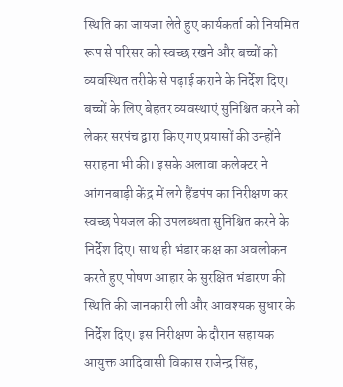स्थिति का जायजा लेते हुए कार्यकर्ता को नियमित रूप से परिसर को स्वच्छ रखने और बच्चों को व्यवस्थित तरीके से पढ़ाई कराने के निर्देश दिए। बच्चों के लिए बेहतर व्यवस्थाएं सुनिश्चित करने को लेकर सरपंच द्वारा किए गए प्रयासों की उन्होंने सराहना भी की। इसके अलावा कलेक्टर ने आंगनबाड़ी केंद्र में लगे हैंडपंप का निरीक्षण कर स्वच्छ पेयजल की उपलब्धता सुनिश्चित करने के निर्देश दिए। साथ ही भंडार कक्ष का अवलोकन करते हुए पोषण आहार के सुरक्षित भंडारण की स्थिति की जानकारी ली और आवश्यक सुधार के निर्देश दिए। इस निरीक्षण के दौरान सहायक आयुक्त आदिवासी विकास राजेन्द्र सिंह,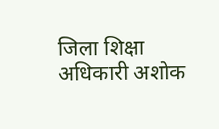जिला शिक्षा अधिकारी अशोक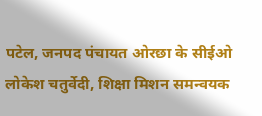पटेल, जनपद पंचायत ओरछा के सीईओ लोकेश चतुर्वेदी, शिक्षा मिशन समन्वयक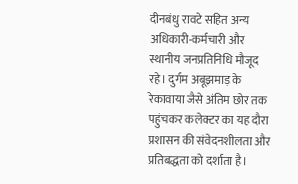दीनबंधु रावटे सहित अन्य अधिकारी-कर्मचारी और स्थानीय जनप्रतिनिधि मौजूद रहे। दुर्गम अबूझमाड़ के रेकावाया जैसे अंतिम छोर तक पहुंचकर कलेक्टर का यह दौरा प्रशासन की संवेदनशीलता और प्रतिबद्धता को दर्शाता है।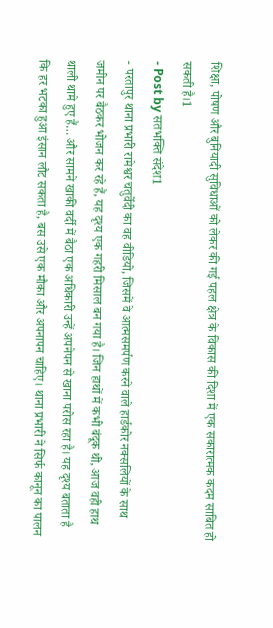शिक्षा, पोषण और बुनियादी सुविधाओं को लेकर की गई पहल क्षेत्र के विकास की दिशा में एक सकारात्मक कदम साबित हो सकती है।1
- Post by सतभक्ति संदेश1
- परतापुर थाना प्रभारी रामेश्वर चतुर्वेदी का वह वीडियो, जिसमें वे आत्मसमर्पण करने वाले हार्डकोर नक्सलियों के साथ जमीन पर बैठकर भोजन कर रहे हैं, यह दृश्य एक गहरी मिसाल बन गया है। जिन हाथों में कभी बंदूक थी, आज वही हाथ थाली थामे हुए हैं… और सामने खाकी वर्दी में बैठा एक अधिकारी उन्हें अपनेपन से खाना परोस रहा है। यह दृश्य बताता है कि हर भटका हुआ इंसान लौट सकता है, बस उसे एक मौका और अपनापन चाहिए। थाना प्रभारी ने सिर्फ कानून का पालन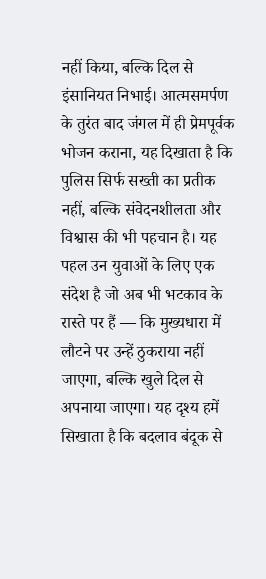नहीं किया, बल्कि दिल से इंसानियत निभाई। आत्मसमर्पण के तुरंत बाद जंगल में ही प्रेमपूर्वक भोजन कराना, यह दिखाता है कि पुलिस सिर्फ सख्ती का प्रतीक नहीं, बल्कि संवेदनशीलता और विश्वास की भी पहचान है। यह पहल उन युवाओं के लिए एक संदेश है जो अब भी भटकाव के रास्ते पर हैं — कि मुख्यधारा में लौटने पर उन्हें ठुकराया नहीं जाएगा, बल्कि खुले दिल से अपनाया जाएगा। यह दृश्य हमें सिखाता है कि बदलाव बंदूक से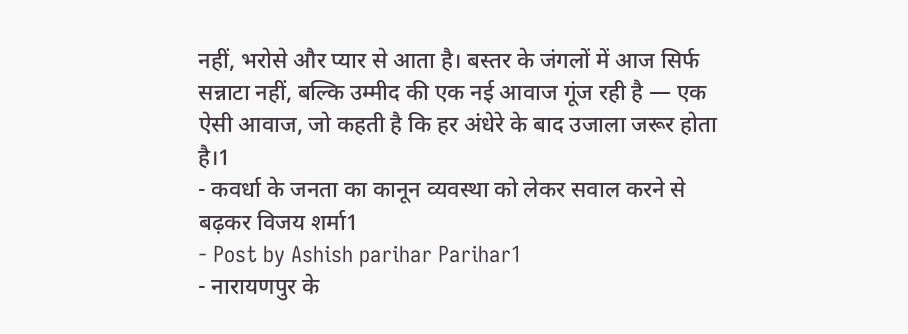नहीं, भरोसे और प्यार से आता है। बस्तर के जंगलों में आज सिर्फ सन्नाटा नहीं, बल्कि उम्मीद की एक नई आवाज गूंज रही है — एक ऐसी आवाज, जो कहती है कि हर अंधेरे के बाद उजाला जरूर होता है।1
- कवर्धा के जनता का कानून व्यवस्था को लेकर सवाल करने से बढ़कर विजय शर्मा1
- Post by Ashish parihar Parihar1
- नारायणपुर के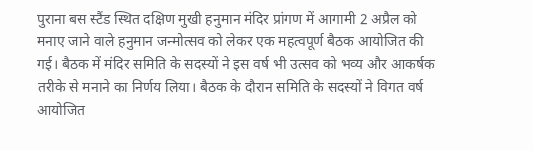पुराना बस स्टैंड स्थित दक्षिण मुखी हनुमान मंदिर प्रांगण में आगामी 2 अप्रैल को मनाए जाने वाले हनुमान जन्मोत्सव को लेकर एक महत्वपूर्ण बैठक आयोजित की गई। बैठक में मंदिर समिति के सदस्यों ने इस वर्ष भी उत्सव को भव्य और आकर्षक तरीके से मनाने का निर्णय लिया। बैठक के दौरान समिति के सदस्यों ने विगत वर्ष आयोजित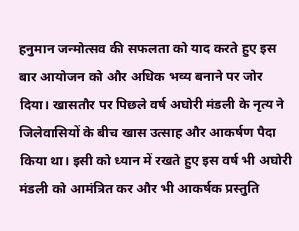हनुमान जन्मोत्सव की सफलता को याद करते हुए इस बार आयोजन को और अधिक भव्य बनाने पर जोर दिया। खासतौर पर पिछले वर्ष अघोरी मंडली के नृत्य ने जिलेवासियों के बीच खास उत्साह और आकर्षण पैदा किया था। इसी को ध्यान में रखते हुए इस वर्ष भी अघोरी मंडली को आमंत्रित कर और भी आकर्षक प्रस्तुति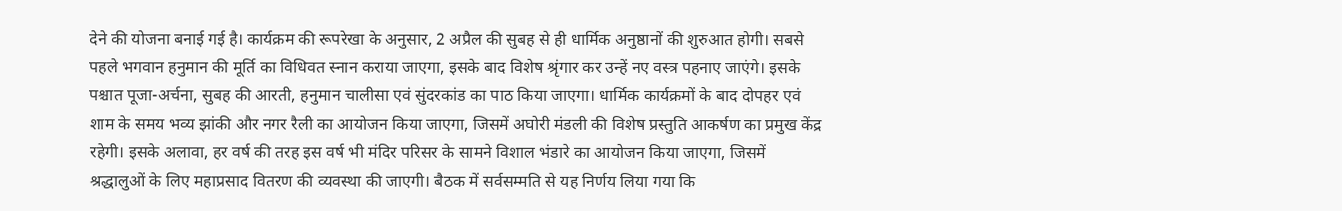देने की योजना बनाई गई है। कार्यक्रम की रूपरेखा के अनुसार, 2 अप्रैल की सुबह से ही धार्मिक अनुष्ठानों की शुरुआत होगी। सबसे पहले भगवान हनुमान की मूर्ति का विधिवत स्नान कराया जाएगा, इसके बाद विशेष श्रृंगार कर उन्हें नए वस्त्र पहनाए जाएंगे। इसके पश्चात पूजा-अर्चना, सुबह की आरती, हनुमान चालीसा एवं सुंदरकांड का पाठ किया जाएगा। धार्मिक कार्यक्रमों के बाद दोपहर एवं शाम के समय भव्य झांकी और नगर रैली का आयोजन किया जाएगा, जिसमें अघोरी मंडली की विशेष प्रस्तुति आकर्षण का प्रमुख केंद्र रहेगी। इसके अलावा, हर वर्ष की तरह इस वर्ष भी मंदिर परिसर के सामने विशाल भंडारे का आयोजन किया जाएगा, जिसमें श्रद्धालुओं के लिए महाप्रसाद वितरण की व्यवस्था की जाएगी। बैठक में सर्वसम्मति से यह निर्णय लिया गया कि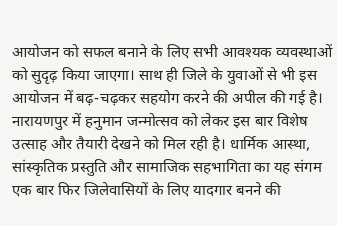आयोजन को सफल बनाने के लिए सभी आवश्यक व्यवस्थाओं को सुदृढ़ किया जाएगा। साथ ही जिले के युवाओं से भी इस आयोजन में बढ़-चढ़कर सहयोग करने की अपील की गई है। नारायणपुर में हनुमान जन्मोत्सव को लेकर इस बार विशेष उत्साह और तैयारी देखने को मिल रही है। धार्मिक आस्था, सांस्कृतिक प्रस्तुति और सामाजिक सहभागिता का यह संगम एक बार फिर जिलेवासियों के लिए यादगार बनने की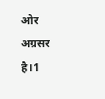ओर अग्रसर है।1